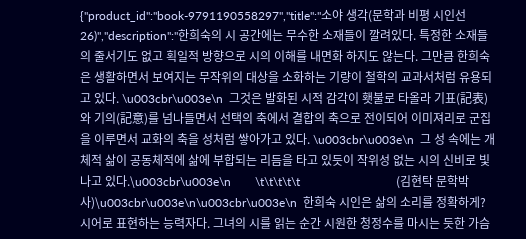{"product_id":"book-9791190558297","title":"소야 생각(문학과 비평 시인선 26)","description":"한희숙의 시 공간에는 무수한 소재들이 깔려있다. 특정한 소재들의 줄서기도 없고 획일적 방향으로 시의 이해를 내면화 하지도 않는다. 그만큼 한희숙은 생활하면서 보여지는 무작위의 대상을 소화하는 기량이 철학의 교과서처럼 유용되고 있다. \u003cbr\u003e\n  그것은 발화된 시적 감각이 횃불로 타올라 기표(記表)와 기의(記意)를 넘나들면서 선택의 축에서 결합의 축으로 전이되어 이미져리로 군집을 이루면서 교화의 축을 성처럼 쌓아가고 있다. \u003cbr\u003e\n  그 성 속에는 개체적 삶이 공동체적에 삶에 부합되는 리듬을 타고 있듯이 작위성 없는 시의 신비로 빛나고 있다.\u003cbr\u003e\n        \t\t\t\t\t                                (김현탁 문학박사)\u003cbr\u003e\n\u003cbr\u003e\n  한희숙 시인은 삶의 소리를 정확하게?시어로 표현하는 능력자다. 그녀의 시를 읽는 순간 시원한 청정수를 마시는 듯한 가슴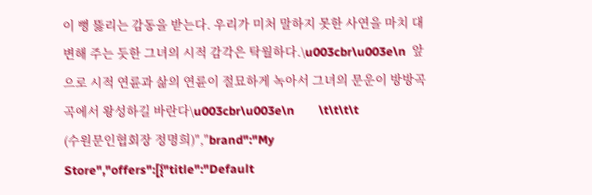이 뻥 뚫리는 감동을 받는다. 우리가 미처 말하지 못한 사연을 마치 대변해 주는 듯한 그녀의 시적 감각은 탁월하다.\u003cbr\u003e\n  앞으로 시적 연륜과 삶의 연륜이 절묘하게 녹아서 그녀의 문운이 방방곡곡에서 왕성하길 바란다\u003cbr\u003e\n        \t\t\t\t                                  (수원문인협회장 정명희)","brand":"My Store","offers":[{"title":"Default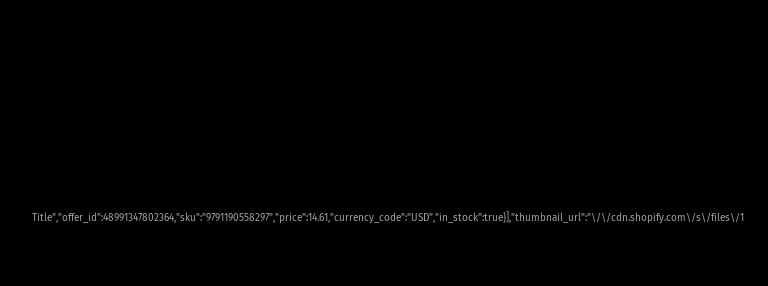Title","offer_id":48991347802364,"sku":"9791190558297","price":14.61,"currency_code":"USD","in_stock":true}],"thumbnail_url":"\/\/cdn.shopify.com\/s\/files\/1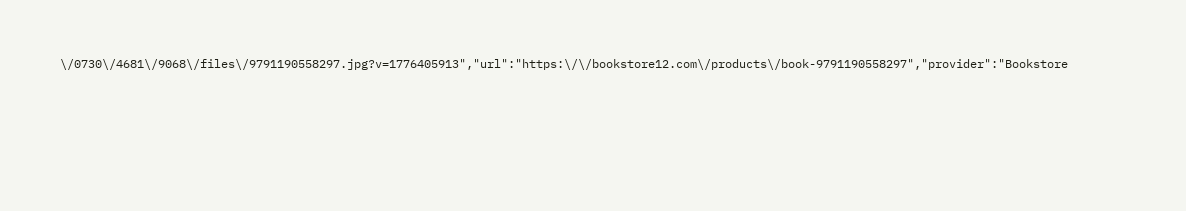\/0730\/4681\/9068\/files\/9791190558297.jpg?v=1776405913","url":"https:\/\/bookstore12.com\/products\/book-9791190558297","provider":"Bookstore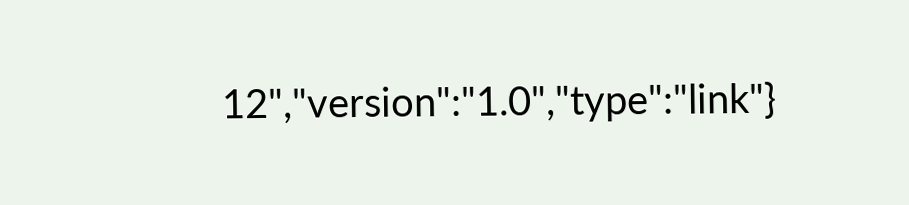12","version":"1.0","type":"link"}